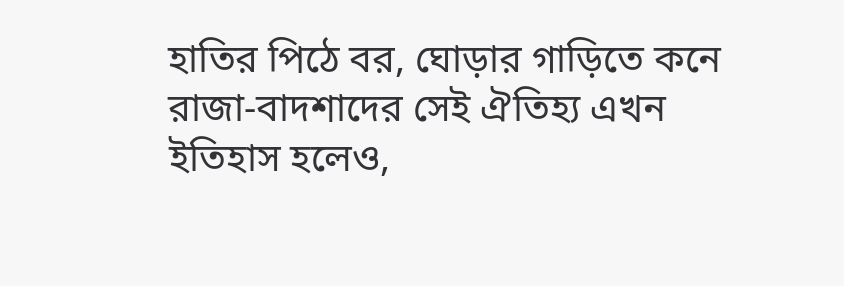হাতির পিঠে বর, ঘোড়ার গাড়িতে কনে
রাজা-বাদশাদের সেই ঐতিহ্য এখন ইতিহাস হলেও,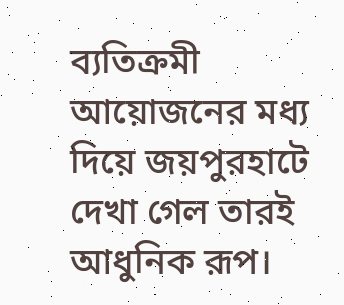ব্যতিক্রমী আয়োজনের মধ্য দিয়ে জয়পুরহাটে দেখা গেল তারই আধুনিক রূপ।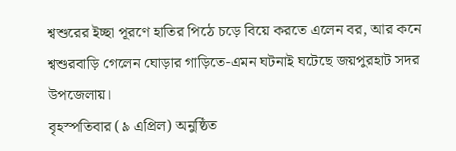শ্বশুরের ইচ্ছা পূরণে হাতির পিঠে চড়ে বিয়ে করতে এলেন বর, আর কনে শ্বশুরবাড়ি গেলেন ঘোড়ার গাড়িতে-এমন ঘটনাই ঘটেছে জয়পুরহাট সদর উপজেলায়।
বৃহস্পতিবার (৯ এপ্রিল) অনুষ্ঠিত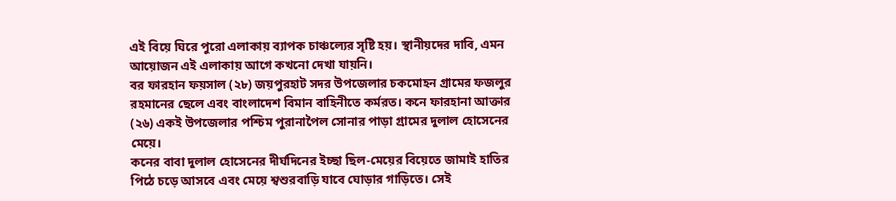এই বিয়ে ঘিরে পুরো এলাকায় ব্যাপক চাঞ্চল্যের সৃষ্টি হয়। স্থানীয়দের দাবি, এমন আয়োজন এই এলাকায় আগে কখনো দেখা যায়নি।
বর ফারহান ফয়সাল (২৮) জয়পুরহাট সদর উপজেলার চকমোহন গ্রামের ফজলুর রহমানের ছেলে এবং বাংলাদেশ বিমান বাহিনীতে কর্মরত। কনে ফারহানা আক্তার (২৬) একই উপজেলার পশ্চিম পুরানাপৈল সোনার পাড়া গ্রামের দুলাল হোসেনের মেয়ে।
কনের বাবা দুলাল হোসেনের দীর্ঘদিনের ইচ্ছা ছিল-মেয়ের বিয়েতে জামাই হাতির পিঠে চড়ে আসবে এবং মেয়ে শ্বশুরবাড়ি যাবে ঘোড়ার গাড়িতে। সেই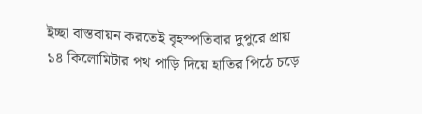ইচ্ছা বাস্তবায়ন করতেই বৃহস্পতিবার দুপুরে প্রায় ১৪ কিলোমিটার পথ পাড়ি দিয়ে হাতির পিঠে চড়ে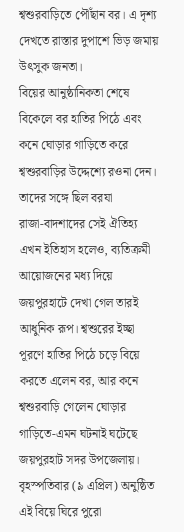শ্বশুরবাড়িতে পৌঁছান বর। এ দৃশ্য দেখতে রাস্তার দুপাশে ভিড় জমায় উৎসুক জনতা।
বিয়ের আনুষ্ঠানিকতা শেষে বিকেলে বর হাতির পিঠে এবং কনে ঘোড়ার গাড়িতে করে শ্বশুরবাড়ির উদ্দেশ্যে রওনা দেন। তাদের সঙ্গে ছিল বরযা
রাজা-বাদশাদের সেই ঐতিহ্য এখন ইতিহাস হলেও, ব্যতিক্রমী আয়োজনের মধ্য দিয়ে জয়পুরহাটে দেখা গেল তারই আধুনিক রূপ। শ্বশুরের ইচ্ছা পূরণে হাতির পিঠে চড়ে বিয়ে করতে এলেন বর, আর কনে শ্বশুরবাড়ি গেলেন ঘোড়ার গাড়িতে-এমন ঘটনাই ঘটেছে জয়পুরহাট সদর উপজেলায়।
বৃহস্পতিবার (৯ এপ্রিল) অনুষ্ঠিত এই বিয়ে ঘিরে পুরো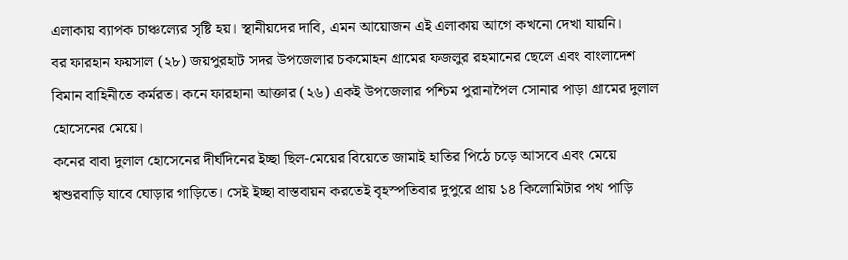এলাকায় ব্যাপক চাঞ্চল্যের সৃষ্টি হয়। স্থানীয়দের দাবি, এমন আয়োজন এই এলাকায় আগে কখনো দেখা যায়নি।
বর ফারহান ফয়সাল (২৮) জয়পুরহাট সদর উপজেলার চকমোহন গ্রামের ফজলুর রহমানের ছেলে এবং বাংলাদেশ বিমান বাহিনীতে কর্মরত। কনে ফারহানা আক্তার (২৬) একই উপজেলার পশ্চিম পুরানাপৈল সোনার পাড়া গ্রামের দুলাল হোসেনের মেয়ে।
কনের বাবা দুলাল হোসেনের দীর্ঘদিনের ইচ্ছা ছিল-মেয়ের বিয়েতে জামাই হাতির পিঠে চড়ে আসবে এবং মেয়ে শ্বশুরবাড়ি যাবে ঘোড়ার গাড়িতে। সেই ইচ্ছা বাস্তবায়ন করতেই বৃহস্পতিবার দুপুরে প্রায় ১৪ কিলোমিটার পথ পাড়ি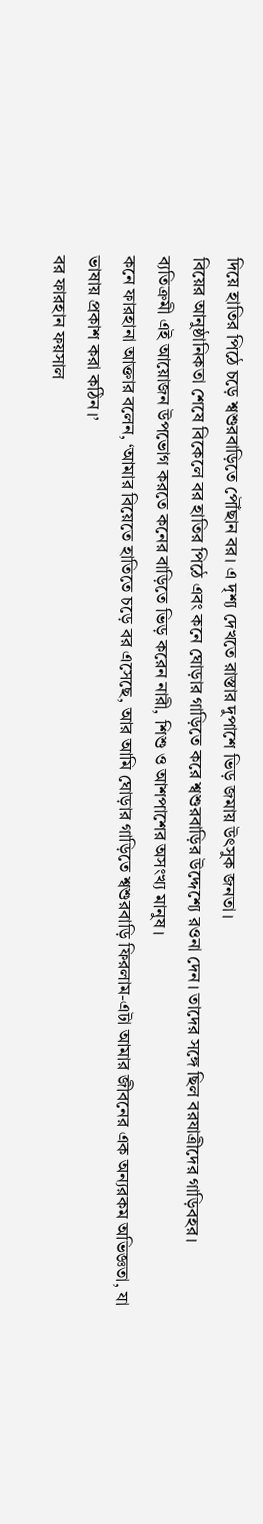দিয়ে হাতির পিঠে চড়ে শ্বশুরবাড়িতে পৌঁছান বর। এ দৃশ্য দেখতে রাস্তার দুপাশে ভিড় জমায় উৎসুক জনতা।
বিয়ের আনুষ্ঠানিকতা শেষে বিকেলে বর হাতির পিঠে এবং কনে ঘোড়ার গাড়িতে করে শ্বশুরবাড়ির উদ্দেশ্যে রওনা দেন। তাদের সঙ্গে ছিল বরযাত্রীদের গাড়িবহর।
ব্যতিক্রমী এই আয়োজন উপভোগ করতে কনের বাড়িতে ভিড় করেন নারী, শিশু ও আশপাশের অসংখ্য মানুষ।
কনে ফারহানা আক্তার বলেন, ‘আমার বিয়েতে হাতিতে চড়ে বর এসেছে, আর আমি ঘোড়ার গাড়িতে শ্বশুরবাড়ি ফিরলাম-এটা আমার জীবনের এক অন্যরকম অভিজ্ঞতা, যা ভাষায় প্রকাশ করা কঠিন।’
বর ফারহান ফয়সাল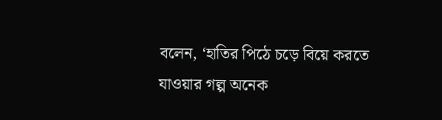বলেন, ‘হাতির পিঠে চড়ে বিয়ে করতে যাওয়ার গল্প অনেক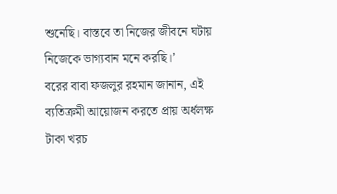শুনেছি। বাস্তবে তা নিজের জীবনে ঘটায় নিজেকে ভাগ্যবান মনে করছি।’
বরের বাবা ফজলুর রহমান জানান, এই ব্যতিক্রমী আয়োজন করতে প্রায় অর্ধলক্ষ টাকা খরচ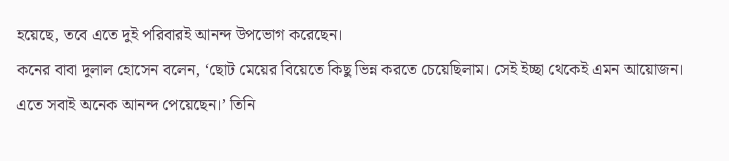হয়েছে, তবে এতে দুই পরিবারই আনন্দ উপভোগ করেছেন।
কনের বাবা দুলাল হোসেন বলেন, ‘ছোট মেয়ের বিয়েতে কিছু ভিন্ন করতে চেয়েছিলাম। সেই ইচ্ছা থেকেই এমন আয়োজন। এতে সবাই অনেক আনন্দ পেয়েছেন।’ তিনি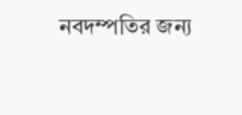নবদম্পতির জন্য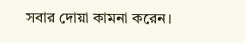সবার দোয়া কামনা করেন।